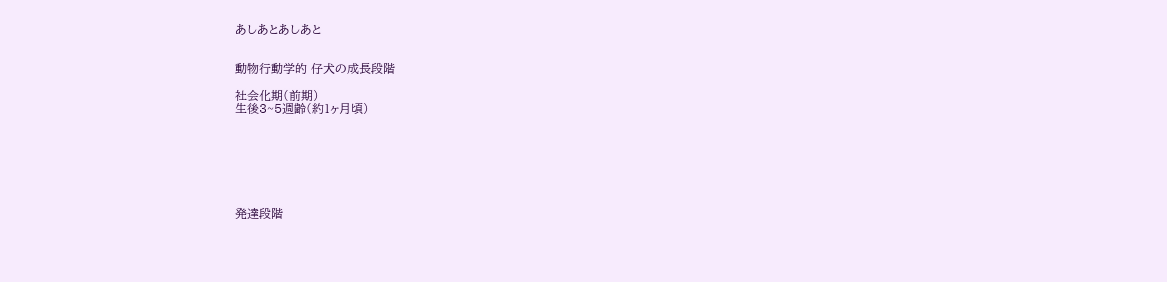あしあとあしあと


動物行動学的 仔犬の成長段階

社会化期(前期)
生後3~5週齢(約1ヶ月頃)







発達段階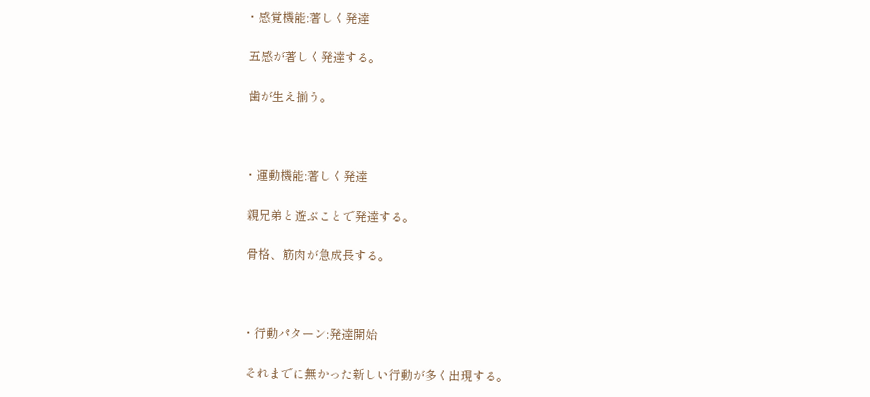・感覚機能:著しく発達

 五感が著しく発達する。

 歯が生え揃う。



・運動機能:著しく発達

 親兄弟と遊ぶことで発達する。

 骨格、筋肉が急成長する。



・行動パターン:発達開始

 それまでに無かった新しい行動が多く出現する。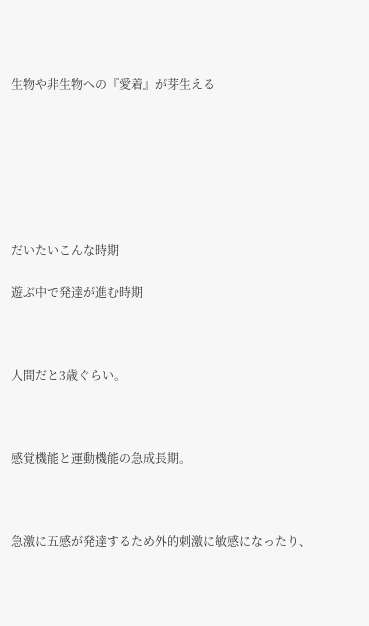生物や非生物への『愛着』が芽生える







だいたいこんな時期

遊ぶ中で発達が進む時期



人間だと3歳ぐらい。



感覚機能と運動機能の急成長期。



急激に五感が発達するため外的刺激に敏感になったり、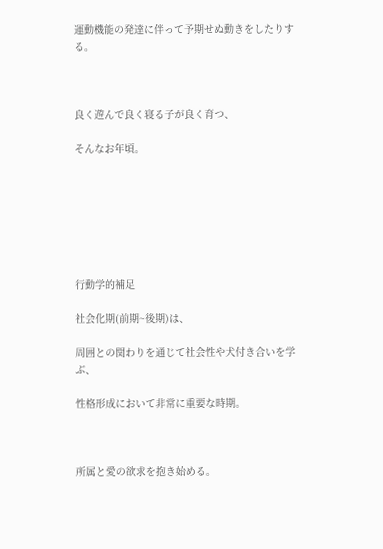運動機能の発達に伴って予期せぬ動きをしたりする。



良く遊んで良く寝る子が良く育つ、

そんなお年頃。







行動学的補足

社会化期(前期~後期)は、

周囲との関わりを通じて社会性や犬付き合いを学ぶ、

性格形成において非常に重要な時期。



所属と愛の欲求を抱き始める。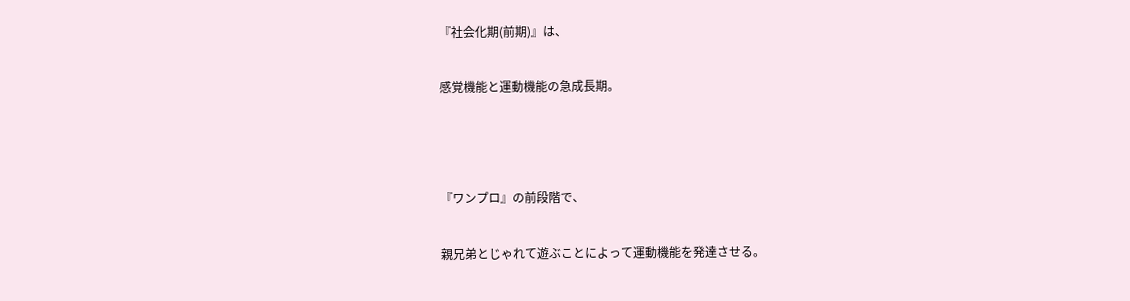『社会化期(前期)』は、

感覚機能と運動機能の急成長期。



『ワンプロ』の前段階で、

親兄弟とじゃれて遊ぶことによって運動機能を発達させる。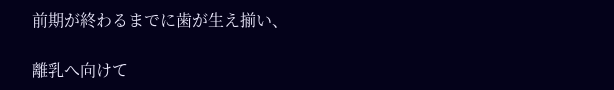前期が終わるまでに歯が生え揃い、

離乳へ向けて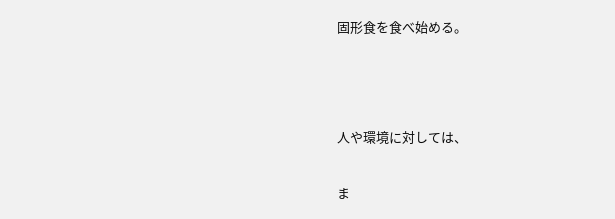固形食を食べ始める。



人や環境に対しては、

ま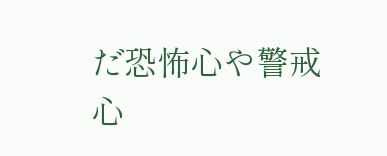だ恐怖心や警戒心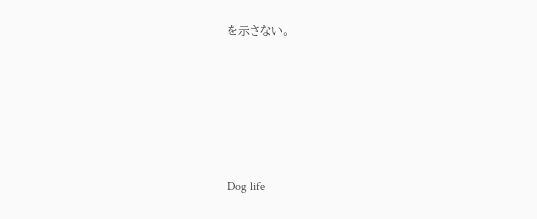を示さない。






Dog life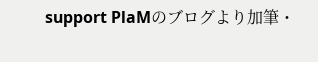support PlaMのブログより加筆・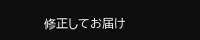修正してお届け